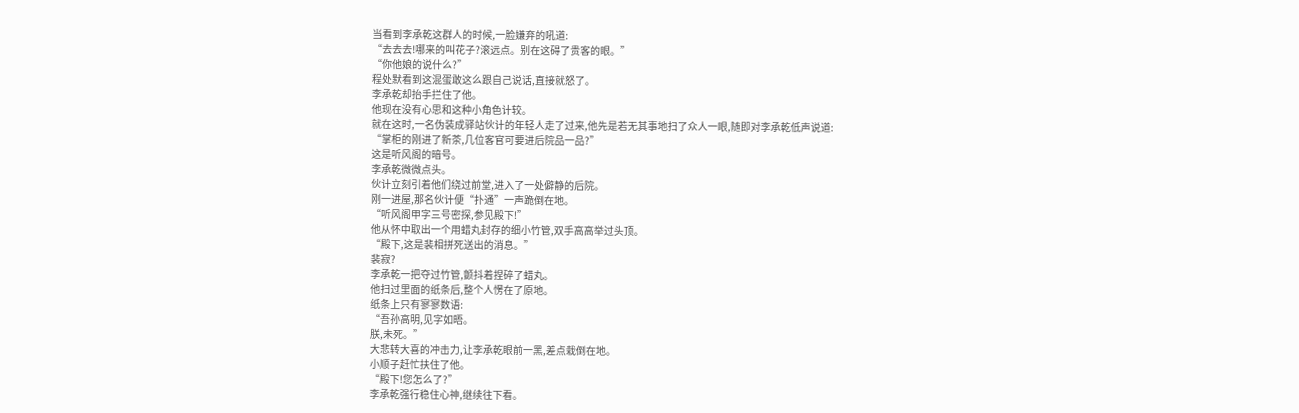当看到李承乾这群人的时候,一脸嫌弃的吼道:
“去去去!哪来的叫花子?滚远点。别在这碍了贵客的眼。”
“你他娘的说什么?”
程处默看到这混蛋敢这么跟自己说话,直接就怒了。
李承乾却抬手拦住了他。
他现在没有心思和这种小角色计较。
就在这时,一名伪装成驿站伙计的年轻人走了过来,他先是若无其事地扫了众人一眼,随即对李承乾低声说道:
“掌柜的刚进了新茶,几位客官可要进后院品一品?”
这是听风阁的暗号。
李承乾微微点头。
伙计立刻引着他们绕过前堂,进入了一处僻静的后院。
刚一进屋,那名伙计便“扑通”一声跪倒在地。
“听风阁甲字三号密探,参见殿下!”
他从怀中取出一个用蜡丸封存的细小竹管,双手高高举过头顶。
“殿下,这是裴相拼死送出的消息。”
裴寂?
李承乾一把夺过竹管,颤抖着捏碎了蜡丸。
他扫过里面的纸条后,整个人愣在了原地。
纸条上只有寥寥数语:
“吾孙高明,见字如晤。
朕,未死。”
大悲转大喜的冲击力,让李承乾眼前一黑,差点栽倒在地。
小顺子赶忙扶住了他。
“殿下!您怎么了?”
李承乾强行稳住心神,继续往下看。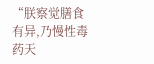“朕察觉膳食有异,乃慢性毒药天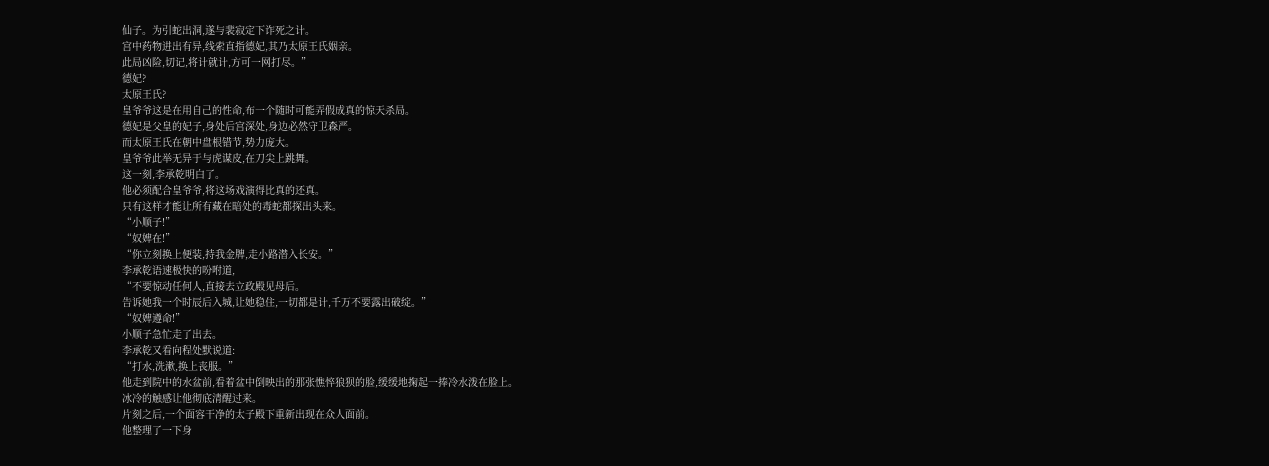仙子。为引蛇出洞,遂与裴寂定下诈死之计。
宫中药物进出有异,线索直指德妃,其乃太原王氏姻亲。
此局凶险,切记,将计就计,方可一网打尽。”
德妃?
太原王氏?
皇爷爷这是在用自己的性命,布一个随时可能弄假成真的惊天杀局。
德妃是父皇的妃子,身处后宫深处,身边必然守卫森严。
而太原王氏在朝中盘根错节,势力庞大。
皇爷爷此举无异于与虎谋皮,在刀尖上跳舞。
这一刻,李承乾明白了。
他必须配合皇爷爷,将这场戏演得比真的还真。
只有这样才能让所有藏在暗处的毒蛇都探出头来。
“小顺子!”
“奴婢在!”
“你立刻换上便装,持我金牌,走小路潜入长安。”
李承乾语速极快的吩咐道,
“不要惊动任何人,直接去立政殿见母后。
告诉她我一个时辰后入城,让她稳住,一切都是计,千万不要露出破绽。”
“奴婢遵命!”
小顺子急忙走了出去。
李承乾又看向程处默说道:
“打水,洗漱,换上丧服。”
他走到院中的水盆前,看着盆中倒映出的那张憔悴狼狈的脸,缓缓地掬起一捧冷水泼在脸上。
冰冷的触感让他彻底清醒过来。
片刻之后,一个面容干净的太子殿下重新出现在众人面前。
他整理了一下身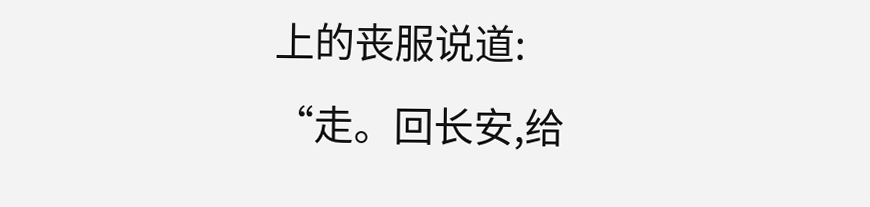上的丧服说道:
“走。回长安,给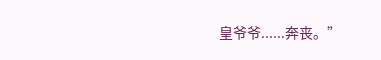皇爷爷......奔丧。”